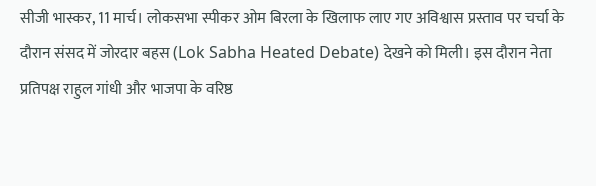सीजी भास्कर, 11 मार्च। लोकसभा स्पीकर ओम बिरला के खिलाफ लाए गए अविश्वास प्रस्ताव पर चर्चा के दौरान संसद में जोरदार बहस (Lok Sabha Heated Debate) देखने को मिली। इस दौरान नेता प्रतिपक्ष राहुल गांधी और भाजपा के वरिष्ठ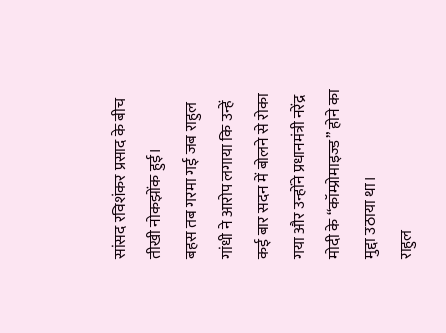सांसद रविशंकर प्रसाद के बीच तीखी नोकझोंक हुई।
बहस तब गरमा गई जब राहुल गांधी ने आरोप लगाया कि उन्हें कई बार सदन में बोलने से रोका गया और उन्होंने प्रधानमंत्री नरेंद्र मोदी के “कॉम्प्रोमाइज्ड” होने का मुद्दा उठाया था।
राहुल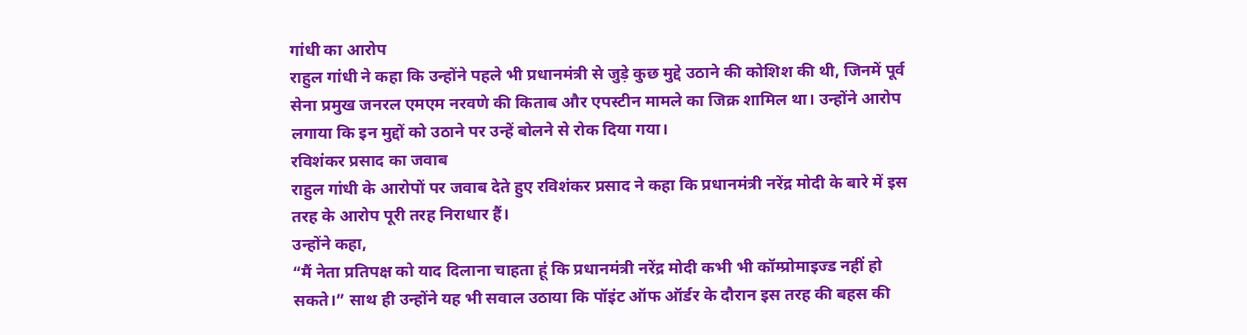गांधी का आरोप
राहुल गांधी ने कहा कि उन्होंने पहले भी प्रधानमंत्री से जुड़े कुछ मुद्दे उठाने की कोशिश की थी, जिनमें पूर्व सेना प्रमुख जनरल एमएम नरवणे की किताब और एपस्टीन मामले का जिक्र शामिल था। उन्होंने आरोप लगाया कि इन मुद्दों को उठाने पर उन्हें बोलने से रोक दिया गया।
रविशंकर प्रसाद का जवाब
राहुल गांधी के आरोपों पर जवाब देते हुए रविशंकर प्रसाद ने कहा कि प्रधानमंत्री नरेंद्र मोदी के बारे में इस तरह के आरोप पूरी तरह निराधार हैं।
उन्होंने कहा,
“मैं नेता प्रतिपक्ष को याद दिलाना चाहता हूं कि प्रधानमंत्री नरेंद्र मोदी कभी भी कॉम्प्रोमाइज्ड नहीं हो सकते।” साथ ही उन्होंने यह भी सवाल उठाया कि पॉइंट ऑफ ऑर्डर के दौरान इस तरह की बहस की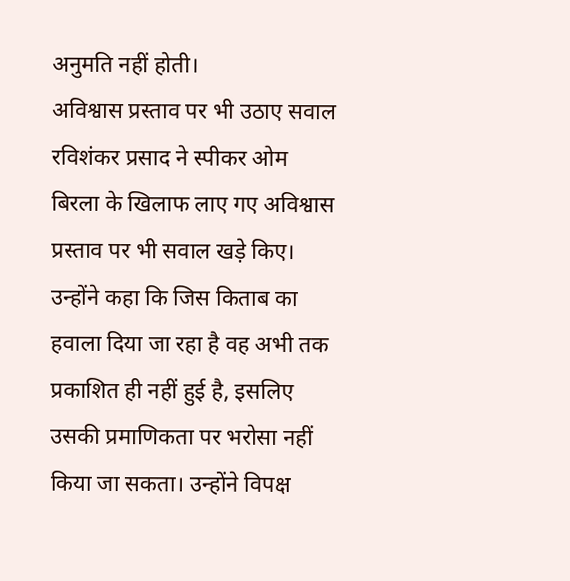अनुमति नहीं होती।
अविश्वास प्रस्ताव पर भी उठाए सवाल
रविशंकर प्रसाद ने स्पीकर ओम बिरला के खिलाफ लाए गए अविश्वास प्रस्ताव पर भी सवाल खड़े किए। उन्होंने कहा कि जिस किताब का हवाला दिया जा रहा है वह अभी तक प्रकाशित ही नहीं हुई है, इसलिए उसकी प्रमाणिकता पर भरोसा नहीं किया जा सकता। उन्होंने विपक्ष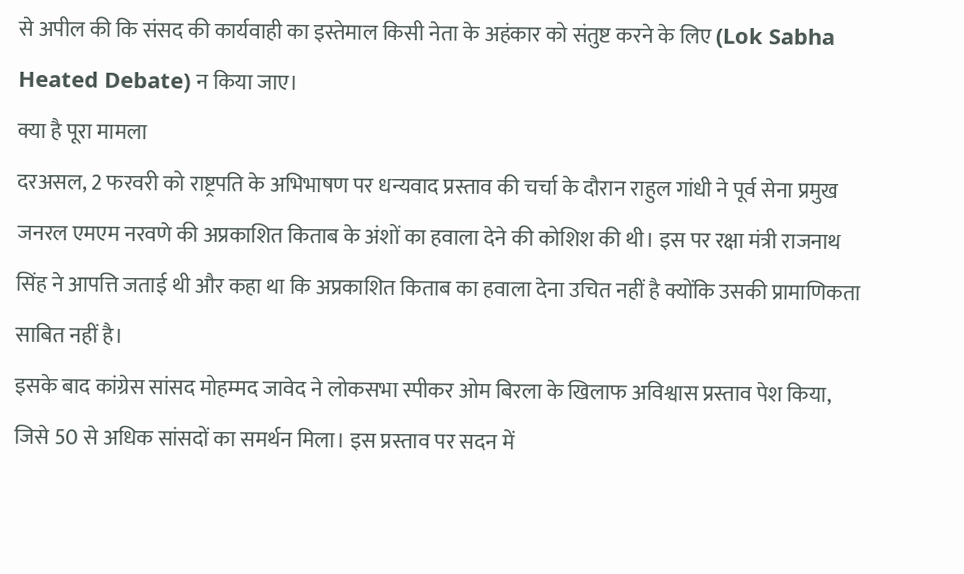से अपील की कि संसद की कार्यवाही का इस्तेमाल किसी नेता के अहंकार को संतुष्ट करने के लिए (Lok Sabha Heated Debate) न किया जाए।
क्या है पूरा मामला
दरअसल, 2 फरवरी को राष्ट्रपति के अभिभाषण पर धन्यवाद प्रस्ताव की चर्चा के दौरान राहुल गांधी ने पूर्व सेना प्रमुख जनरल एमएम नरवणे की अप्रकाशित किताब के अंशों का हवाला देने की कोशिश की थी। इस पर रक्षा मंत्री राजनाथ सिंह ने आपत्ति जताई थी और कहा था कि अप्रकाशित किताब का हवाला देना उचित नहीं है क्योंकि उसकी प्रामाणिकता साबित नहीं है।
इसके बाद कांग्रेस सांसद मोहम्मद जावेद ने लोकसभा स्पीकर ओम बिरला के खिलाफ अविश्वास प्रस्ताव पेश किया, जिसे 50 से अधिक सांसदों का समर्थन मिला। इस प्रस्ताव पर सदन में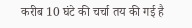करीब 10 घंटे की चर्चा तय की गई है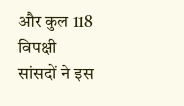और कुल 118 विपक्षी सांसदों ने इस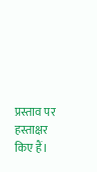प्रस्ताव पर हस्ताक्षर किए हैं।